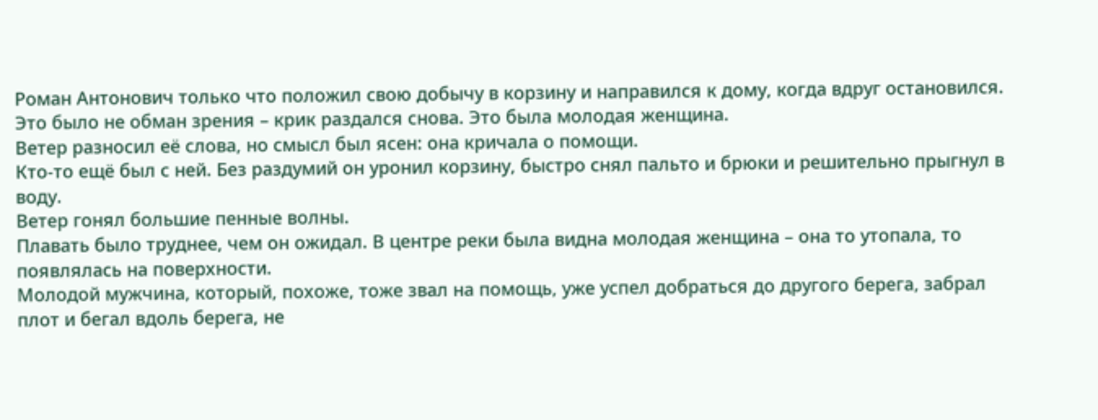Роман Антонович только что положил свою добычу в корзину и направился к дому, когда вдруг остановился. Это было не обман зрения – крик раздался снова. Это была молодая женщина.
Ветер разносил её слова, но смысл был ясен: она кричала о помощи.
Кто-то ещё был с ней. Без раздумий он уронил корзину, быстро снял пальто и брюки и решительно прыгнул в воду.
Ветер гонял большие пенные волны.
Плавать было труднее, чем он ожидал. В центре реки была видна молодая женщина – она то утопала, то появлялась на поверхности.
Молодой мужчина, который, похоже, тоже звал на помощь, уже успел добраться до другого берега, забрал плот и бегал вдоль берега, не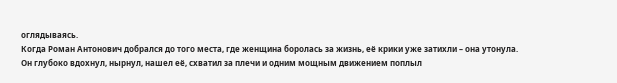оглядываясь.
Когда Роман Антонович добрался до того места, где женщина боролась за жизнь, её крики уже затихли – она утонула.
Он глубоко вдохнул, нырнул, нашел её, схватил за плечи и одним мощным движением поплыл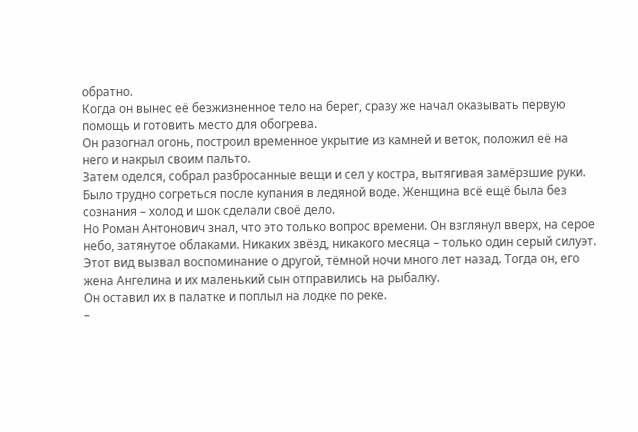обратно.
Когда он вынес её безжизненное тело на берег, сразу же начал оказывать первую помощь и готовить место для обогрева.
Он разогнал огонь, построил временное укрытие из камней и веток, положил её на него и накрыл своим пальто.
Затем оделся, собрал разбросанные вещи и сел у костра, вытягивая замёрзшие руки.
Было трудно согреться после купания в ледяной воде. Женщина всё ещё была без сознания – холод и шок сделали своё дело.
Но Роман Антонович знал, что это только вопрос времени. Он взглянул вверх, на серое небо, затянутое облаками. Никаких звёзд, никакого месяца – только один серый силуэт.
Этот вид вызвал воспоминание о другой, тёмной ночи много лет назад. Тогда он, его жена Ангелина и их маленький сын отправились на рыбалку.
Он оставил их в палатке и поплыл на лодке по реке.
–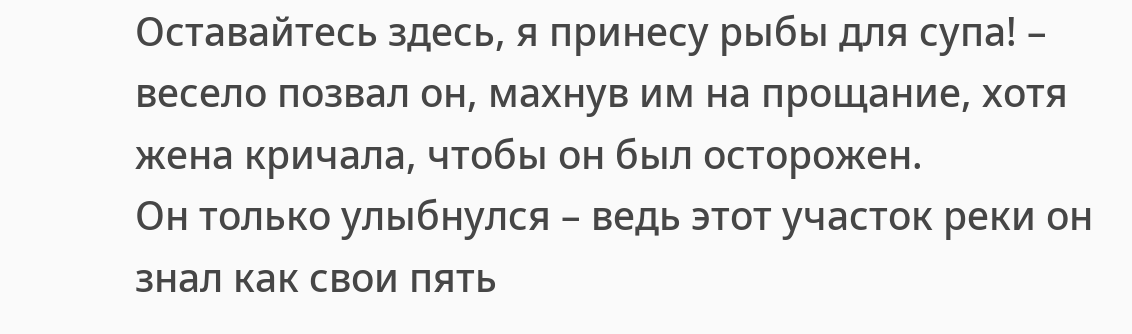Оставайтесь здесь, я принесу рыбы для супа! – весело позвал он, махнув им на прощание, хотя жена кричала, чтобы он был осторожен.
Он только улыбнулся – ведь этот участок реки он знал как свои пять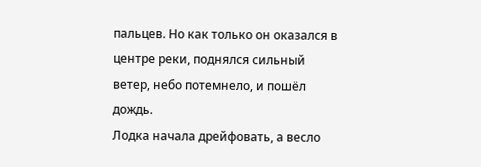пальцев. Но как только он оказался в центре реки, поднялся сильный ветер, небо потемнело, и пошёл дождь.
Лодка начала дрейфовать, а весло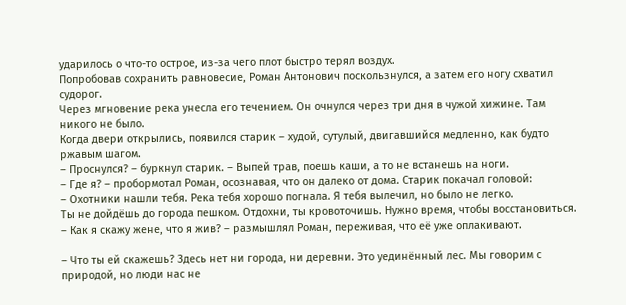ударилось о что-то острое, из-за чего плот быстро терял воздух.
Попробовав сохранить равновесие, Роман Антонович поскользнулся, а затем его ногу схватил судорог.
Через мгновение река унесла его течением. Он очнулся через три дня в чужой хижине. Там никого не было.
Когда двери открылись, появился старик – худой, сутулый, двигавшийся медленно, как будто ржавым шагом.
– Проснулся? – буркнул старик. – Выпей трав, поешь каши, а то не встанешь на ноги.
– Где я? – пробормотал Роман, осознавая, что он далеко от дома. Старик покачал головой:
– Охотники нашли тебя. Река тебя хорошо погнала. Я тебя вылечил, но было не легко.
Ты не дойдёшь до города пешком. Отдохни, ты кровоточишь. Нужно время, чтобы восстановиться.
– Как я скажу жене, что я жив? – размышлял Роман, переживая, что её уже оплакивают.

– Что ты ей скажешь? Здесь нет ни города, ни деревни. Это уединённый лес. Мы говорим с природой, но люди нас не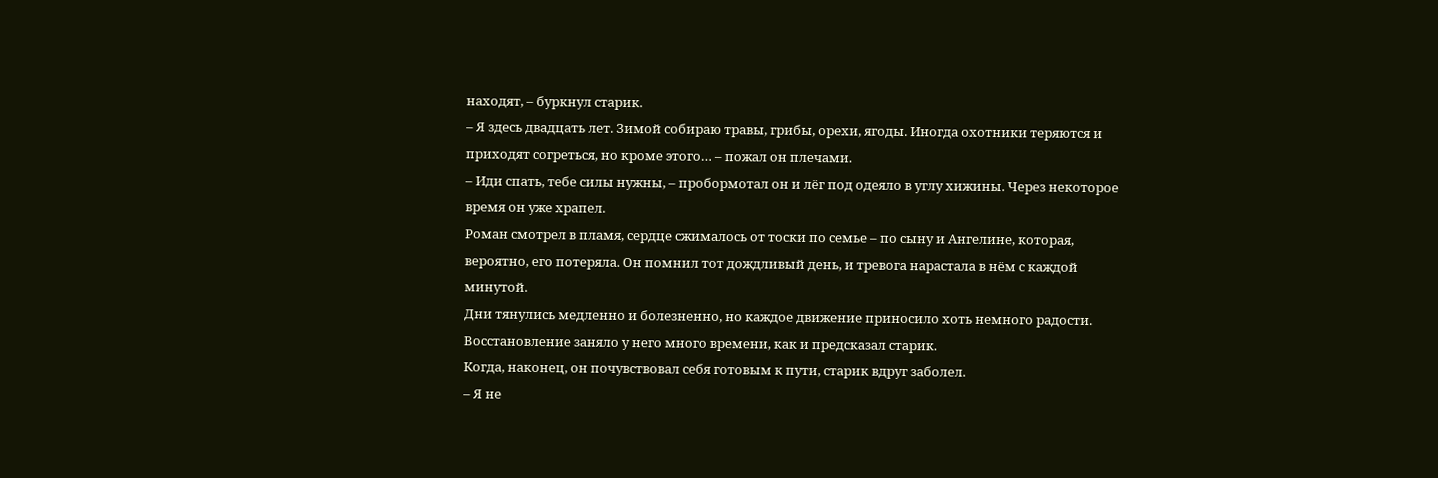находят, – буркнул старик.
– Я здесь двадцать лет. Зимой собираю травы, грибы, орехи, ягоды. Иногда охотники теряются и приходят согреться, но кроме этого… – пожал он плечами.
– Иди спать, тебе силы нужны, – пробормотал он и лёг под одеяло в углу хижины. Через некоторое время он уже храпел.
Роман смотрел в пламя, сердце сжималось от тоски по семье – по сыну и Ангелине, которая, вероятно, его потеряла. Он помнил тот дождливый день, и тревога нарастала в нём с каждой минутой.
Дни тянулись медленно и болезненно, но каждое движение приносило хоть немного радости. Восстановление заняло у него много времени, как и предсказал старик.
Когда, наконец, он почувствовал себя готовым к пути, старик вдруг заболел.
– Я не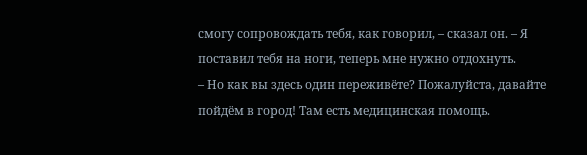смогу сопровождать тебя, как говорил, – сказал он. – Я поставил тебя на ноги, теперь мне нужно отдохнуть.
– Но как вы здесь один переживёте? Пожалуйста, давайте пойдём в город! Там есть медицинская помощь.